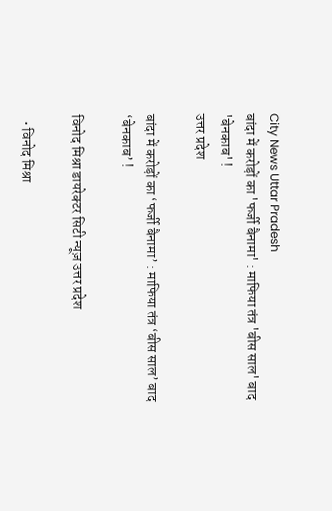City News Uttar Pradesh
बांदा में करोड़ों का 'फर्जी बैनामा' : माफिया तंत्र 'बीस साल' बाद 'बेनकाब' !
उत्तर प्रदेश

बांदा में करोड़ों का ‘फर्जी बैनामा’ : माफिया तंत्र ‘बीस साल’ बाद ‘बेनकाब’ !

विनोद मिश्रा डायरेक्टर सिटी न्यूज़ उत्तर प्रदेश

  • विनोद मिश्रा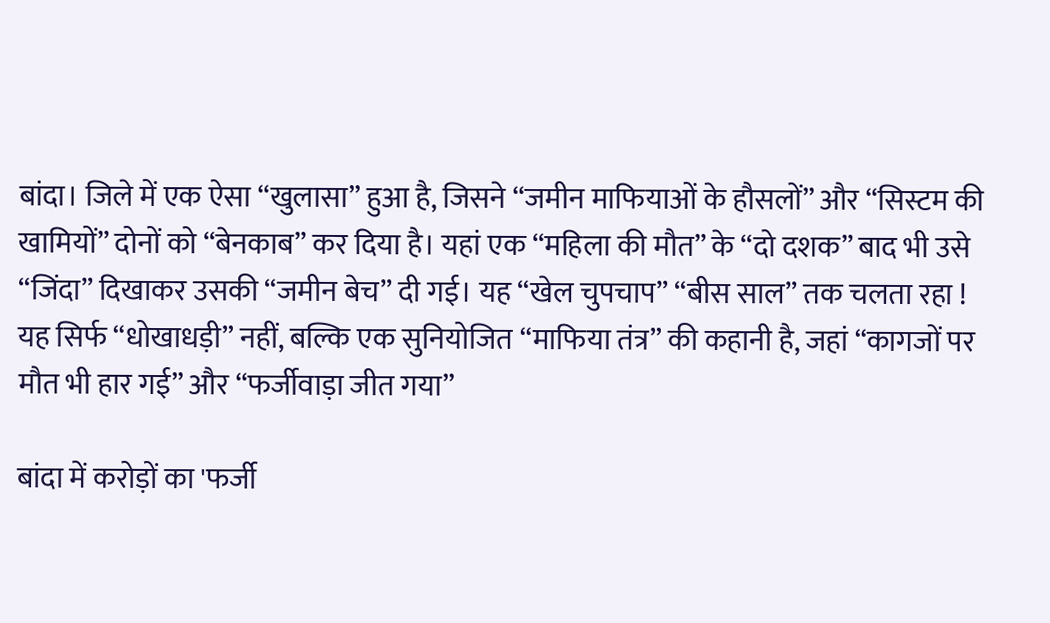बांदा। जिले में एक ऐसा “खुलासा” हुआ है, जिसने “जमीन माफियाओं के हौसलों” और “सिस्टम की खामियों” दोनों को “बेनकाब” कर दिया है। यहां एक “महिला की मौत” के “दो दशक” बाद भी उसे “जिंदा” दिखाकर उसकी “जमीन बेच” दी गई। यह “खेल चुपचाप” “बीस साल” तक चलता रहा ! यह सिर्फ “धोखाधड़ी” नहीं, बल्कि एक सुनियोजित “माफिया तंत्र” की कहानी है, जहां “कागजों पर मौत भी हार गई” और “फर्जीवाड़ा जीत गया”

बांदा में करोड़ों का 'फर्जी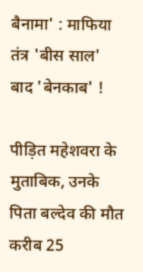बैनामा' : माफिया तंत्र 'बीस साल' बाद 'बेनकाब' !

पीड़ित महेशवरा के मुताबिक, उनके पिता बल्देव की मौत करीब 25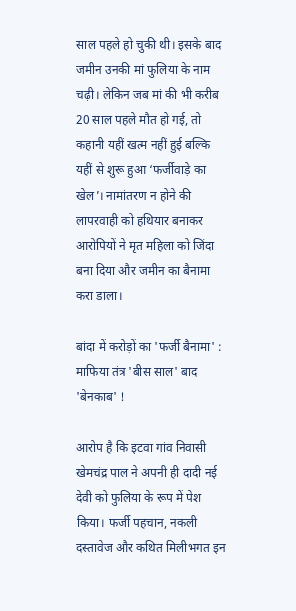साल पहले हो चुकी थी। इसके बाद जमीन उनकी मां फुलिया के नाम चढ़ी। लेकिन जब मां की भी करीब 20 साल पहले मौत हो गई, तो कहानी यहीं खत्म नहीं हुई बल्कि यहीं से शुरू हुआ ‘फर्जीवाड़े का खेल’। नामांतरण न होने की लापरवाही को हथियार बनाकर आरोपियों ने मृत महिला को जिंदा बना दिया और जमीन का बैनामा करा डाला।

बांदा में करोड़ों का 'फर्जी बैनामा' : माफिया तंत्र 'बीस साल' बाद 'बेनकाब' !

आरोप है कि इटवा गांव निवासी खेमचंद्र पाल ने अपनी ही दादी नई देवी को फुलिया के रूप में पेश किया। फर्जी पहचान, नकली दस्तावेज और कथित मिलीभगत इन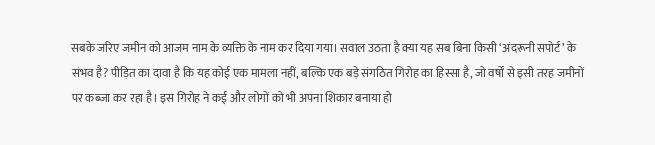सबके जरिए जमीन को आजम नाम के व्यक्ति के नाम कर दिया गया। सवाल उठता है क्या यह सब बिना किसी ‘अंदरूनी सपोर्ट’ के संभव है? पीड़ित का दावा है कि यह कोई एक मामला नहीं, बल्कि एक बड़े संगठित गिरोह का हिस्सा है, जो वर्षों से इसी तरह जमीनों पर कब्जा कर रहा है। इस गिरोह ने कई और लोगों को भी अपना शिकार बनाया हो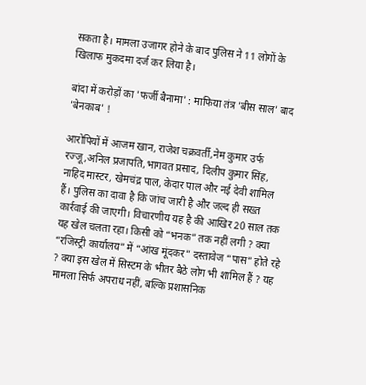सकता है। मामला उजागर होने के बाद पुलिस ने 11 लोगों के खिलाफ मुकदमा दर्ज कर लिया है।

बांदा में करोड़ों का 'फर्जी बैनामा' : माफिया तंत्र 'बीस साल' बाद 'बेनकाब' !

आरोपियों में आजम खान, राजेश चक्रवर्ती,नेम कुमार उर्फ रज्जू,अनिल प्रजापति,भागवत प्रसाद, दिलीप कुमार सिंह, नाहिद मास्टर, खेमचंद्र पाल, केदार पाल और नई देवी शामिल हैं। पुलिस का दावा है कि जांच जारी है और जल्द ही सख्त कार्रवाई की जाएगी। विचारणीय यह है की आखिर 20 साल तक यह खेल चलता रहा। किसी को “भनक” तक नहीं लगी ? क्या “रजिस्ट्री कार्यालय” में “आंख मूंदकर” दस्तावेज “पास” होते रहे ? क्या इस खेल में सिस्टम के भीतर बैठे लोग भी शामिल हैं ? यह मामला सिर्फ अपराध नहीं, बल्कि प्रशासनिक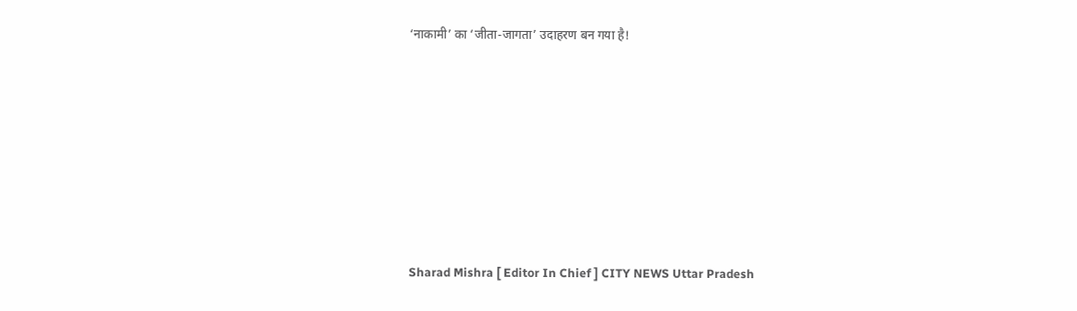‘नाकामी’ का ‘जीता-जागता’ उदाहरण बन गया है!







Sharad Mishra [ Editor In Chief ] CITY NEWS Uttar Pradesh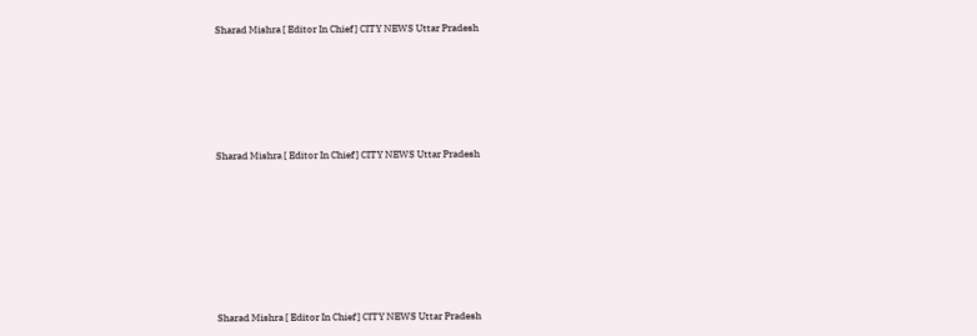Sharad Mishra [ Editor In Chief ] CITY NEWS Uttar Pradesh






Sharad Mishra [ Editor In Chief ] CITY NEWS Uttar Pradesh








Sharad Mishra [ Editor In Chief ] CITY NEWS Uttar Pradesh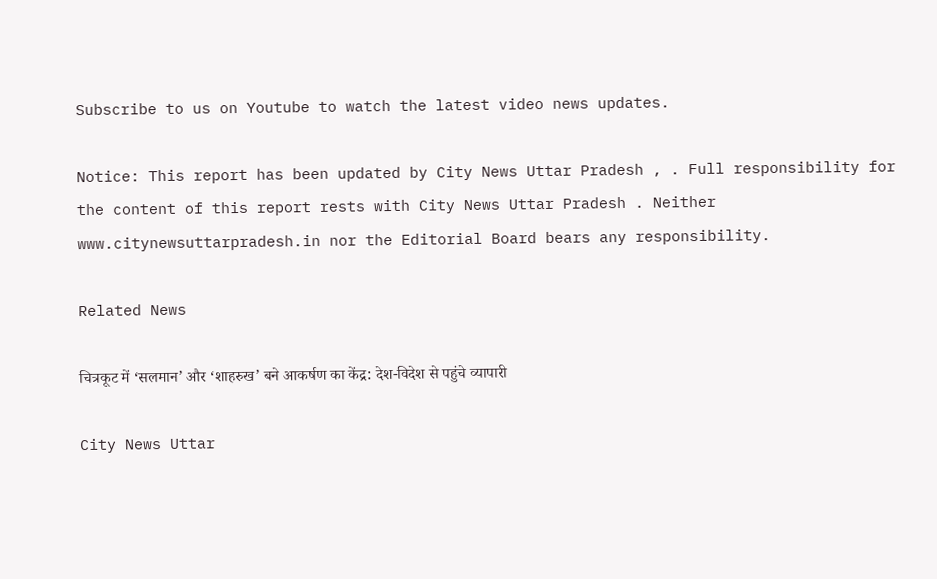Subscribe to us on Youtube to watch the latest video news updates.

Notice: This report has been updated by City News Uttar Pradesh , . Full responsibility for the content of this report rests with City News Uttar Pradesh . Neither www.citynewsuttarpradesh.in nor the Editorial Board bears any responsibility.

Related News

चित्रकूट में ‘सलमान’ और ‘शाहरुख’ बने आकर्षण का केंद्र: देश-विदेश से पहुंचे व्यापारी

City News Uttar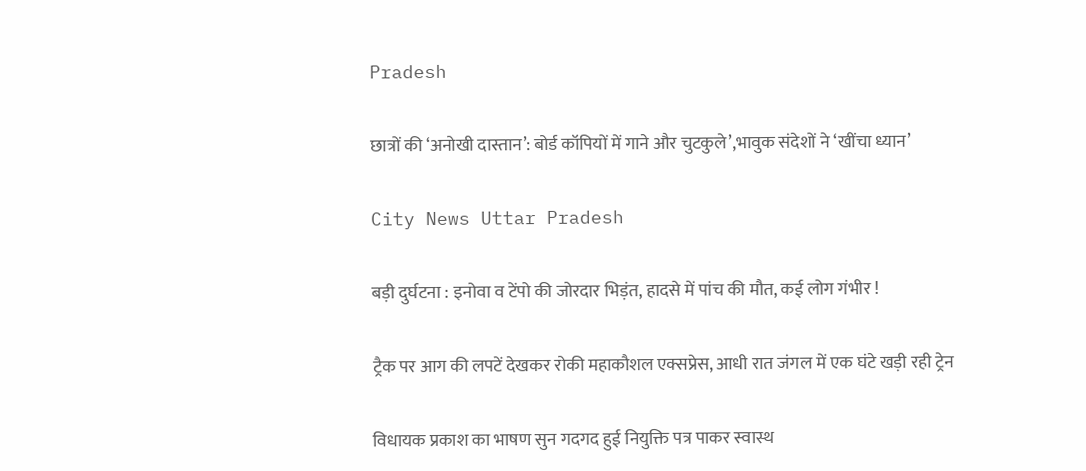Pradesh

छात्रों की ‘अनोखी दास्तान’: बोर्ड कॉपियों में गाने और चुटकुले’,भावुक संदेशों ने ‘खींचा ध्यान’

City News Uttar Pradesh

बड़ी दुर्घटना : इनोवा व टेंपो की जोरदार भिड़ंत, हादसे में पांच की मौत, कई लोग गंभीर !

ट्रैक पर आग की लपटें देखकर रोकी महाकौशल एक्सप्रेस, आधी रात जंगल में एक घंटे खड़ी रही ट्रेन

विधायक प्रकाश का भाषण सुन गदगद हुई नियुक्ति पत्र पाकर स्वास्थ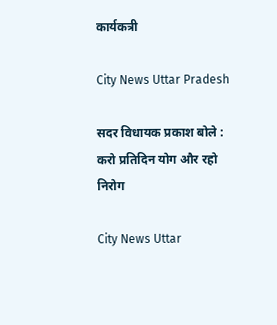कार्यकत्री

City News Uttar Pradesh

सदर विधायक प्रकाश बोले : करो प्रतिदिन योग और रहो निरोग

City News Uttar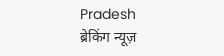Pradesh
ब्रेकिंग न्यूज़